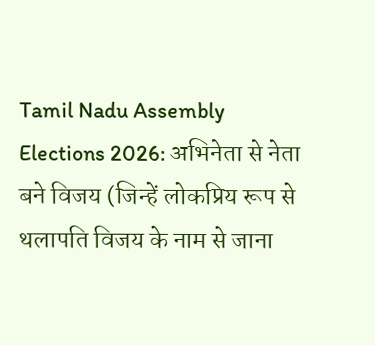Tamil Nadu Assembly Elections 2026: अभिनेता से नेता बने विजय (जिन्हें लोकप्रिय रूप से थलापति विजय के नाम से जाना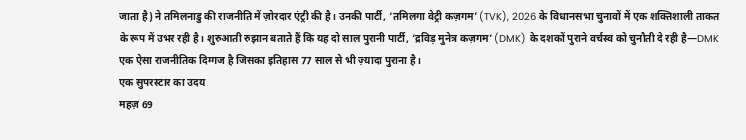जाता है) ने तमिलनाडु की राजनीति में ज़ोरदार एंट्री की है। उनकी पार्टी, ‘तमिलगा वेट्री कज़गम’ (TVK), 2026 के विधानसभा चुनावों में एक शक्तिशाली ताकत के रूप में उभर रही है। शुरुआती रुझान बताते हैं कि यह दो साल पुरानी पार्टी, ‘द्रविड़ मुनेत्र कज़गम’ (DMK) के दशकों पुराने वर्चस्व को चुनौती दे रही है—DMK एक ऐसा राजनीतिक दिग्गज है जिसका इतिहास 77 साल से भी ज़्यादा पुराना है।
एक सुपरस्टार का उदय
महज़ 69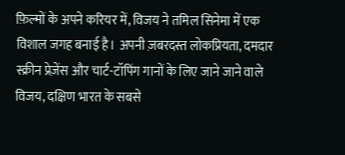फ़िल्मों के अपने करियर में, विजय ने तमिल सिनेमा में एक विशाल जगह बनाई है। अपनी ज़बरदस्त लोकप्रियता, दमदार स्क्रीन प्रेज़ेंस और चार्ट-टॉपिंग गानों के लिए जाने जाने वाले विजय, दक्षिण भारत के सबसे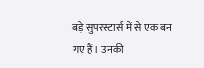बड़े सुपरस्टार्स में से एक बन गए हैं। उनकी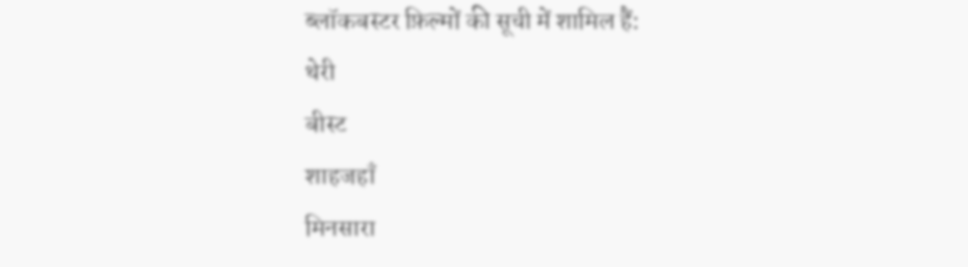ब्लॉकबस्टर फ़िल्मों की सूची में शामिल हैं:
थेरी
बीस्ट
शाहजहाँ
मिनसारा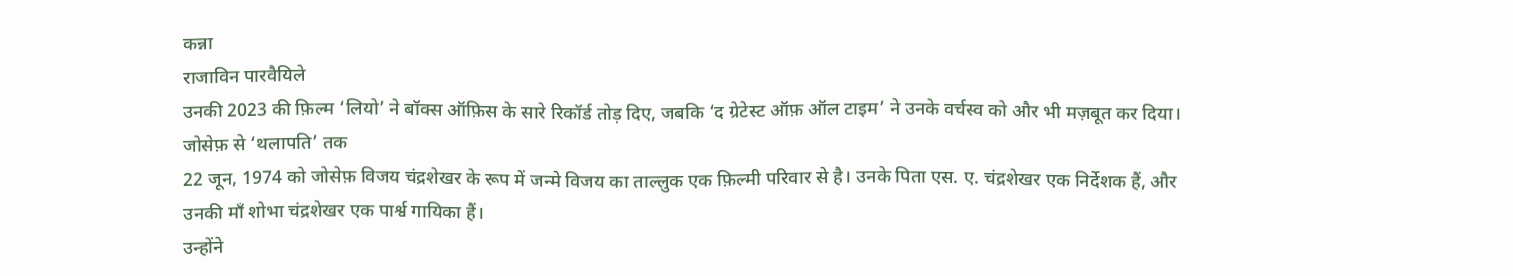कन्ना
राजाविन पारवैयिले
उनकी 2023 की फ़िल्म ‘लियो’ ने बॉक्स ऑफ़िस के सारे रिकॉर्ड तोड़ दिए, जबकि ‘द ग्रेटेस्ट ऑफ़ ऑल टाइम’ ने उनके वर्चस्व को और भी मज़बूत कर दिया।
जोसेफ़ से ‘थलापति’ तक
22 जून, 1974 को जोसेफ़ विजय चंद्रशेखर के रूप में जन्मे विजय का ताल्लुक एक फ़िल्मी परिवार से है। उनके पिता एस. ए. चंद्रशेखर एक निर्देशक हैं, और उनकी माँ शोभा चंद्रशेखर एक पार्श्व गायिका हैं।
उन्होंने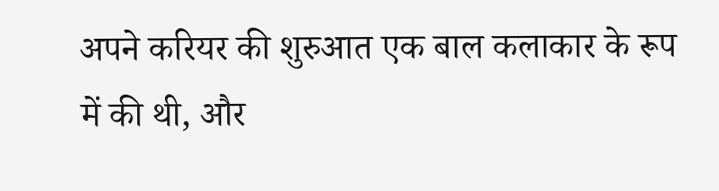अपने करियर की शुरुआत एक बाल कलाकार के रूप में की थी, और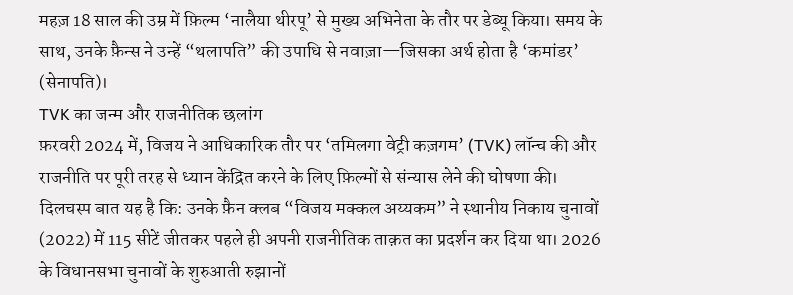महज़ 18 साल की उम्र में फ़िल्म ‘नालैया थीरपू’ से मुख्य अभिनेता के तौर पर डेब्यू किया। समय के साथ, उनके फ़ैन्स ने उन्हें “थलापति” की उपाधि से नवाज़ा—जिसका अर्थ होता है ‘कमांडर’ (सेनापति)।
TVK का जन्म और राजनीतिक छलांग
फ़रवरी 2024 में, विजय ने आधिकारिक तौर पर ‘तमिलगा वेट्री कज़गम’ (TVK) लॉन्च की और राजनीति पर पूरी तरह से ध्यान केंद्रित करने के लिए फ़िल्मों से संन्यास लेने की घोषणा की।
दिलचस्प बात यह है कि: उनके फ़ैन क्लब “विजय मक्कल अय्यकम” ने स्थानीय निकाय चुनावों (2022) में 115 सीटें जीतकर पहले ही अपनी राजनीतिक ताक़त का प्रदर्शन कर दिया था। 2026 के विधानसभा चुनावों के शुरुआती रुझानों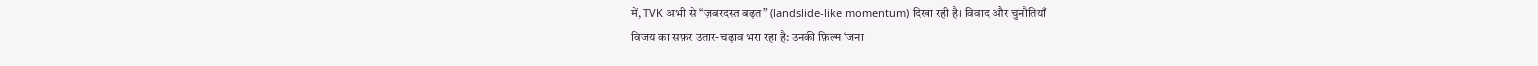में, TVK अभी से “ज़बरदस्त बढ़त” (landslide-like momentum) दिखा रही है। विवाद और चुनौतियाँ
विजय का सफ़र उतार-चढ़ाव भरा रहा है: उनकी फ़िल्म ‘जना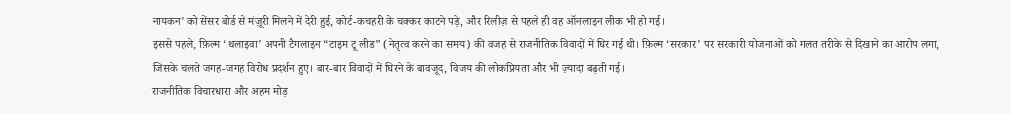नायकन’ को सेंसर बोर्ड से मंज़ूरी मिलने में देरी हुई, कोर्ट-कचहरी के चक्कर काटने पड़े, और रिलीज़ से पहले ही वह ऑनलाइन लीक भी हो गई।
इससे पहले, फ़िल्म ‘थलाइवा’ अपनी टैगलाइन “टाइम टू लीड” (नेतृत्व करने का समय) की वजह से राजनीतिक विवादों में घिर गई थी। फ़िल्म ‘सरकार’ पर सरकारी योजनाओं को गलत तरीके से दिखाने का आरोप लगा, जिसके चलते जगह-जगह विरोध प्रदर्शन हुए। बार-बार विवादों में घिरने के बावजूद, विजय की लोकप्रियता और भी ज़्यादा बढ़ती गई।
राजनीतिक विचारधारा और अहम मोड़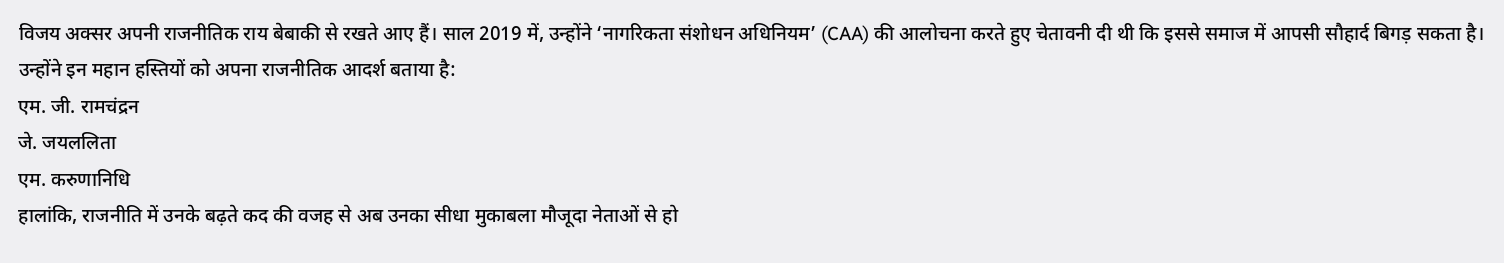विजय अक्सर अपनी राजनीतिक राय बेबाकी से रखते आए हैं। साल 2019 में, उन्होंने ‘नागरिकता संशोधन अधिनियम’ (CAA) की आलोचना करते हुए चेतावनी दी थी कि इससे समाज में आपसी सौहार्द बिगड़ सकता है।
उन्होंने इन महान हस्तियों को अपना राजनीतिक आदर्श बताया है:
एम. जी. रामचंद्रन
जे. जयललिता
एम. करुणानिधि
हालांकि, राजनीति में उनके बढ़ते कद की वजह से अब उनका सीधा मुकाबला मौजूदा नेताओं से हो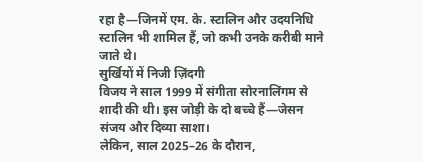रहा है—जिनमें एम. के. स्टालिन और उदयनिधि स्टालिन भी शामिल हैं, जो कभी उनके करीबी माने जाते थे।
सुर्खियों में निजी ज़िंदगी
विजय ने साल 1999 में संगीता सोरनालिंगम से शादी की थी। इस जोड़ी के दो बच्चे हैं—जेसन संजय और दिव्या साशा।
लेकिन, साल 2025–26 के दौरान,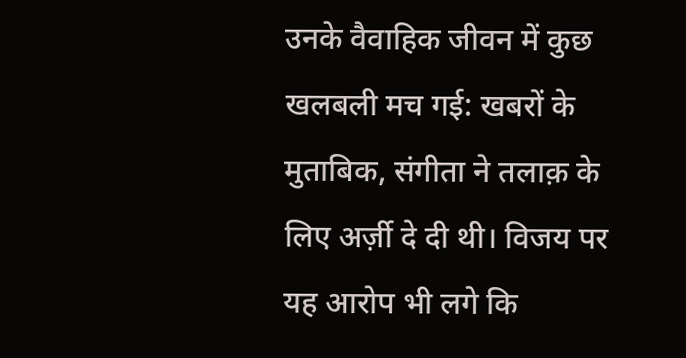उनके वैवाहिक जीवन में कुछ खलबली मच गई: खबरों के मुताबिक, संगीता ने तलाक़ के लिए अर्ज़ी दे दी थी। विजय पर यह आरोप भी लगे कि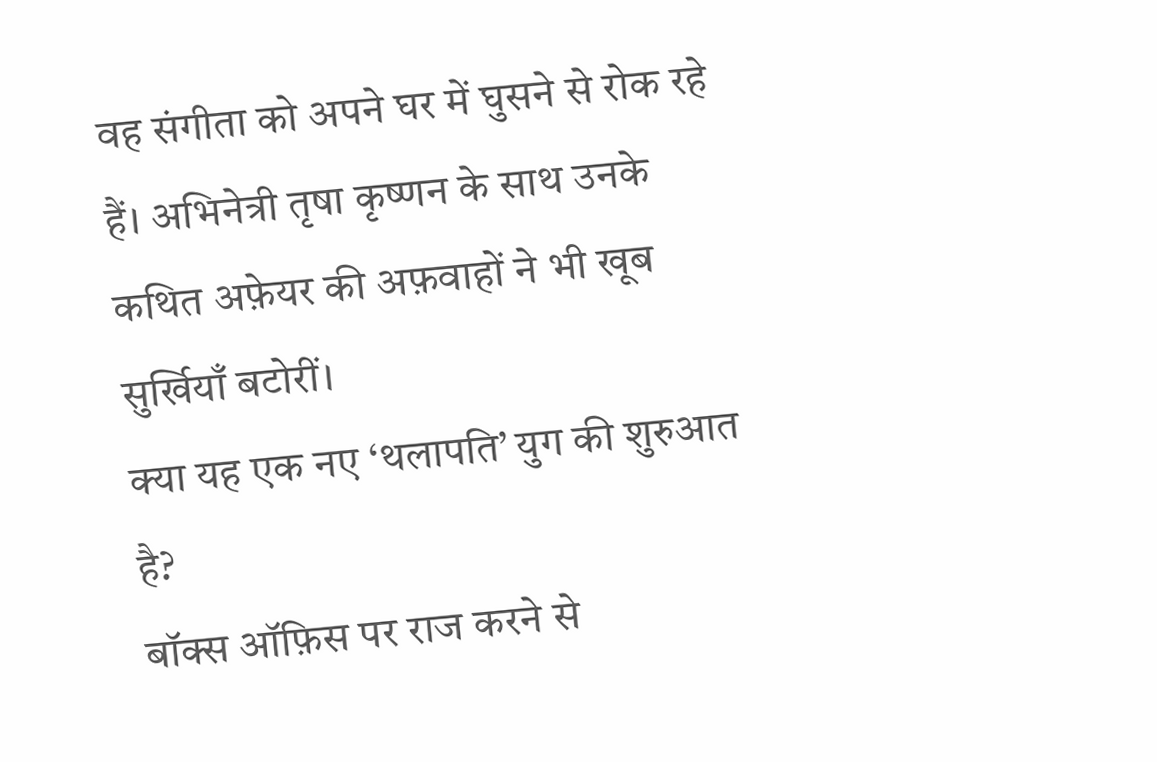वह संगीता को अपने घर में घुसने से रोक रहे हैं। अभिनेत्री तृषा कृष्णन के साथ उनके कथित अफ़ेयर की अफ़वाहों ने भी खूब सुर्खियाँ बटोरीं।
क्या यह एक नए ‘थलापति’ युग की शुरुआत है?
बॉक्स ऑफ़िस पर राज करने से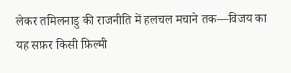लेकर तमिलनाडु की राजनीति में हलचल मचाने तक—विजय का यह सफ़र किसी फ़िल्मी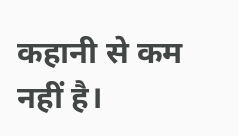कहानी से कम नहीं है।